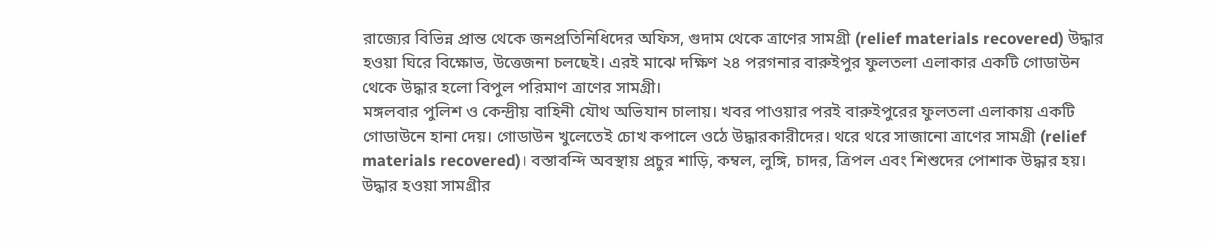রাজ্যের বিভিন্ন প্রান্ত থেকে জনপ্রতিনিধিদের অফিস, গুদাম থেকে ত্রাণের সামগ্রী (relief materials recovered) উদ্ধার হওয়া ঘিরে বিক্ষোভ, উত্তেজনা চলছেই। এরই মাঝে দক্ষিণ ২৪ পরগনার বারুইপুর ফুলতলা এলাকার একটি গোডাউন থেকে উদ্ধার হলো বিপুল পরিমাণ ত্রাণের সামগ্রী।
মঙ্গলবার পুলিশ ও কেন্দ্রীয় বাহিনী যৌথ অভিযান চালায়। খবর পাওয়ার পরই বারুইপুরের ফুলতলা এলাকায় একটি গোডাউনে হানা দেয়। গোডাউন খুলেতেই চোখ কপালে ওঠে উদ্ধারকারীদের। থরে থরে সাজানো ত্রাণের সামগ্রী (relief materials recovered)। বস্তাবন্দি অবস্থায় প্রচুর শাড়ি, কম্বল, লুঙ্গি, চাদর, ত্রিপল এবং শিশুদের পোশাক উদ্ধার হয়।
উদ্ধার হওয়া সামগ্রীর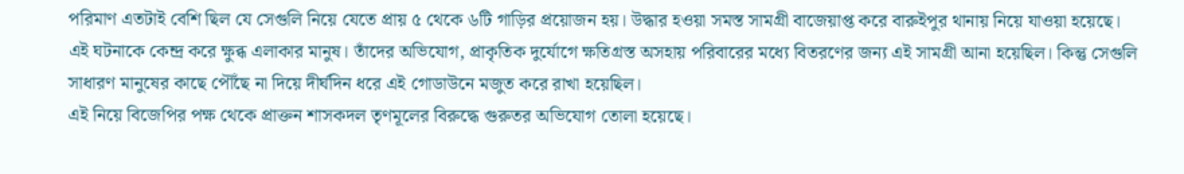পরিমাণ এতটাই বেশি ছিল যে সেগুলি নিয়ে যেতে প্রায় ৫ থেকে ৬টি গাড়ির প্রয়োজন হয়। উদ্ধার হওয়া সমস্ত সামগ্রী বাজেয়াপ্ত করে বারুইপুর থানায় নিয়ে যাওয়া হয়েছে।
এই ঘটনাকে কেন্দ্র করে ক্ষুব্ধ এলাকার মানুষ। তাঁদের অভিযোগ, প্রাকৃতিক দুর্যোগে ক্ষতিগ্রস্ত অসহায় পরিবারের মধ্যে বিতরণের জন্য এই সামগ্রী আনা হয়েছিল। কিন্তু সেগুলি সাধারণ মানুষের কাছে পৌঁছে না দিয়ে দীর্ঘদিন ধরে এই গোডাউনে মজুত করে রাখা হয়েছিল।
এই নিয়ে বিজেপির পক্ষ থেকে প্রাক্তন শাসকদল তৃণমূলের বিরুদ্ধে গুরুতর অভিযোগ তোলা হয়েছে।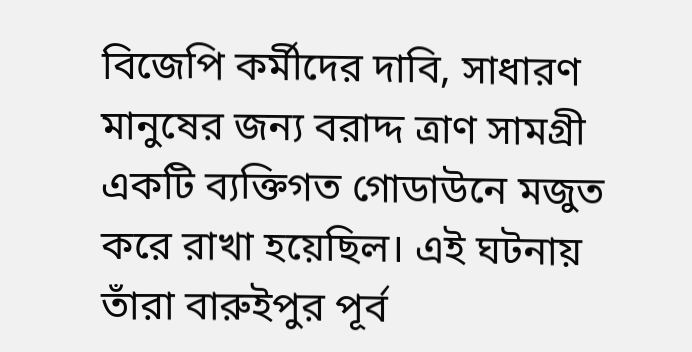বিজেপি কর্মীদের দাবি, সাধারণ মানুষের জন্য বরাদ্দ ত্রাণ সামগ্রী একটি ব্যক্তিগত গোডাউনে মজুত করে রাখা হয়েছিল। এই ঘটনায় তাঁরা বারুইপুর পূর্ব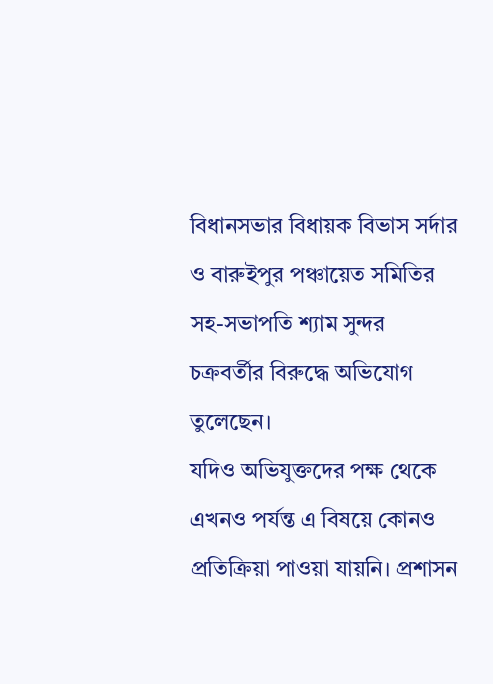বিধানসভার বিধায়ক বিভাস সর্দার ও বারুইপুর পঞ্চায়েত সমিতির সহ-সভাপতি শ্যাম সুন্দর চক্রবর্তীর বিরুদ্ধে অভিযোগ তুলেছেন।
যদিও অভিযুক্তদের পক্ষ থেকে এখনও পর্যন্ত এ বিষয়ে কোনও প্রতিক্রিয়া পাওয়া যায়নি। প্রশাসন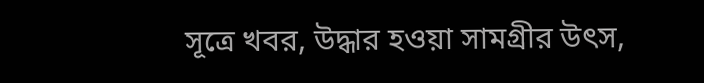সূত্রে খবর, উদ্ধার হওয়া সামগ্রীর উৎস,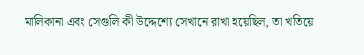মালিকানা এবং সেগুলি কী উদ্দেশ্যে সেখানে রাখা হয়েছিল, তা খতিয়ে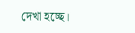দেখা হচ্ছে।